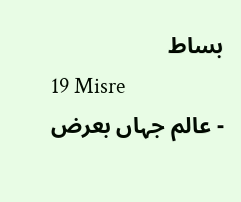بساط
19 Misre
- عالم جہاں بعرض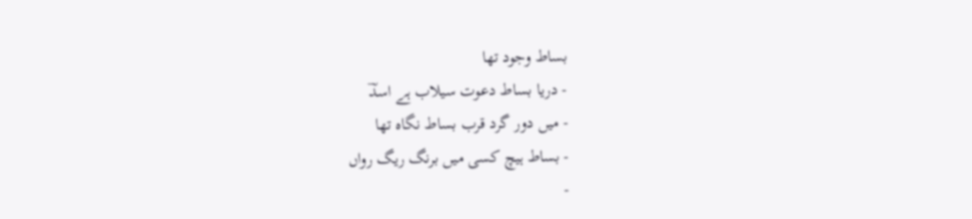بساط وجود تھا
- دریا بساط دعوت سیلاب ہے اسدؔ
- میں دور گرد قرب بساط نگاہ تھا
- بساط ہیچ کسی میں برنگ ریگ رواں
-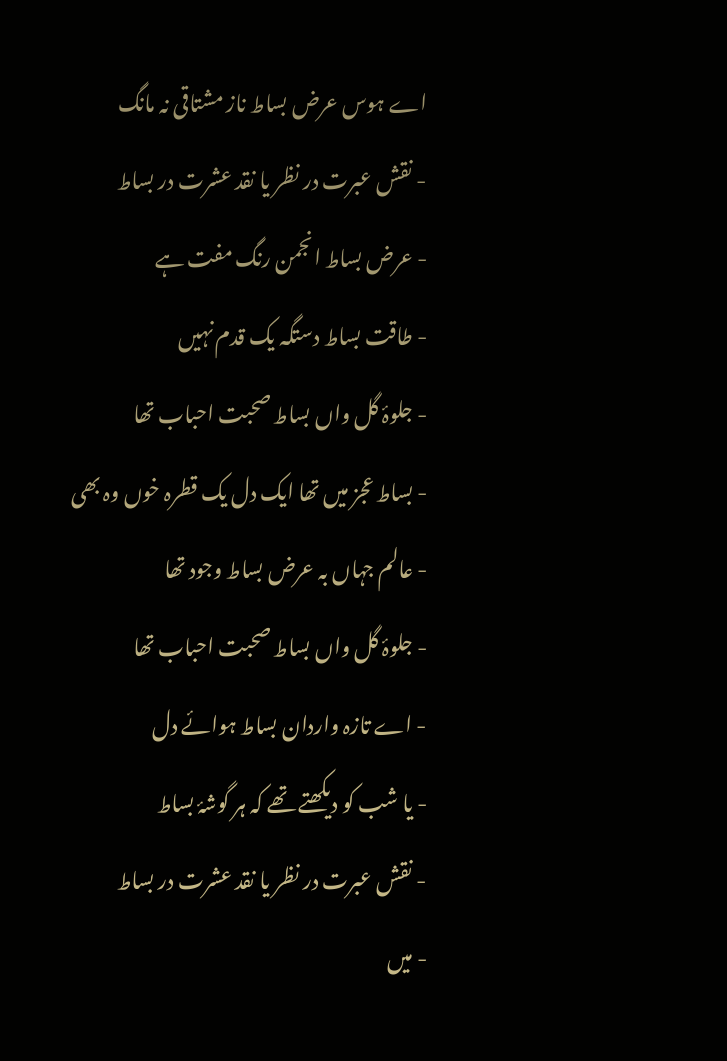اے ہوس عرض بساط ناز مشتاقی نہ مانگ
- نقش عبرت در نظر یا نقد عشرت در بساط
- عرض بساط انجمن رنگ مفت ہے
- طاقت بساط دستگہ یک قدم نہیں
- جلوۂ گل واں بساط صحبت احباب تھا
- بساط عجز میں تھا ایک دل یک قطرہ خوں وہ بھی
- عالم جہاں بہ عرض بساط وجود تھا
- جلوۂ گل واں بساط صحبت احباب تھا
- اے تازہ واردان بساط ہوائے دل
- یا شب کو دیکھتے تھے کہ ہر گوشۂ بساط
- نقش عبرت در نظر یا نقد عشرت در بساط
- میں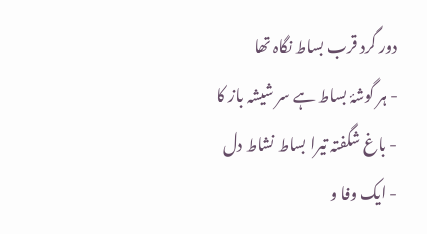دور گرد قرب بساط نگاہ تھا
- ہر گوشۂ بساط ہے سر شیشہ باز کا
- باغ شگفتہ تیرا بساط نشاط دل
- ایک وفا و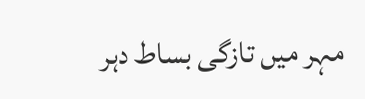مہر میں تازگی بساط دہر